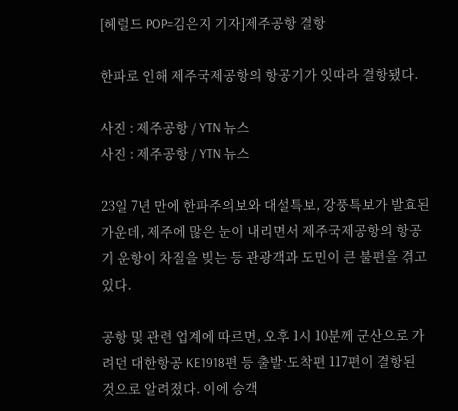[헤럴드 POP=김은지 기자]제주공항 결항

한파로 인해 제주국제공항의 항공기가 잇따라 결항됐다.

사진 : 제주공항 / YTN 뉴스
사진 : 제주공항 / YTN 뉴스

23일 7년 만에 한파주의보와 대설특보, 강풍특보가 발효된 가운데, 제주에 많은 눈이 내리면서 제주국제공항의 항공기 운항이 차질을 빚는 등 관광객과 도민이 큰 불편을 겪고 있다.

공항 및 관련 업계에 따르면, 오후 1시 10분께 군산으로 가려던 대한항공 KE1918편 등 출발·도착편 117편이 결항된 것으로 알려졌다. 이에 승객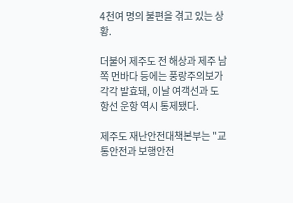4천여 명의 불편을 겪고 있는 상황.

더불어 제주도 전 해상과 제주 남쪽 먼바다 등에는 풍랑주의보가 각각 발효돼, 이날 여객선과 도항선 운항 역시 통제됐다.

제주도 재난안전대책본부는 "교통안전과 보행안전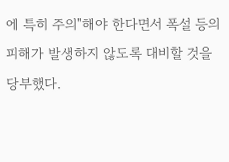에 특히 주의"해야 한다면서 폭설 등의 피해가 발생하지 않도록 대비할 것을 당부했다.